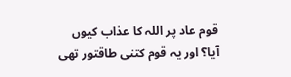قوم عاد پر اللہ کا عذاب کیوں آیا؟ اور یہ قوم کتنی طاقتور تھی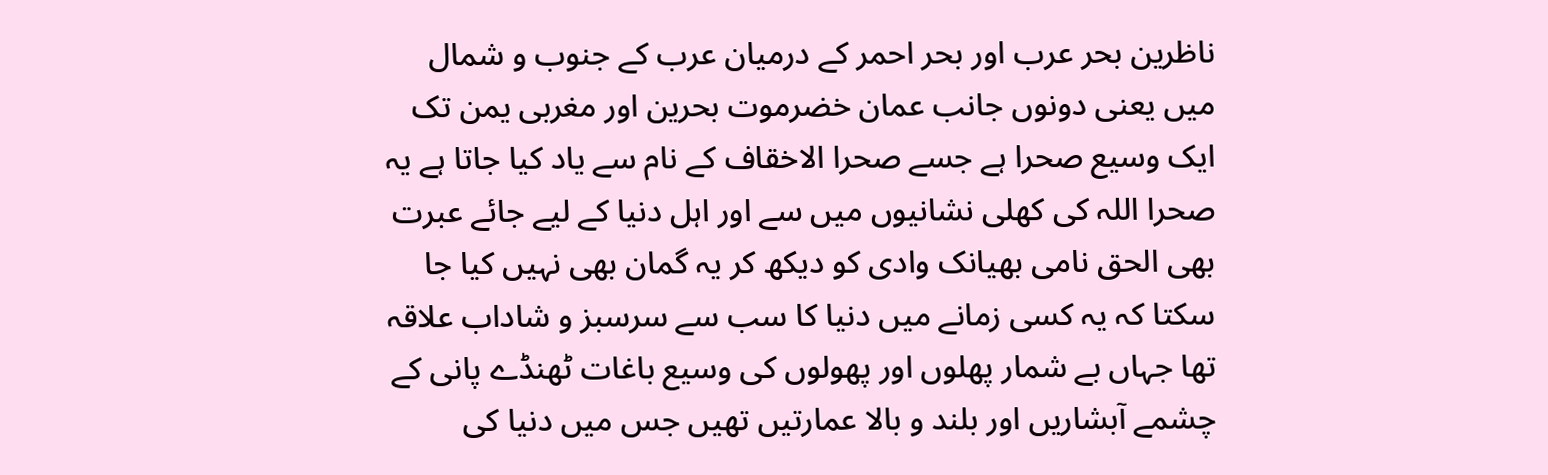ناظرین بحر عرب اور بحر احمر کے درمیان عرب کے جنوب و شمال میں یعنی دونوں جانب عمان خضرموت بحرین اور مغربی یمن تک ایک وسیع صحرا ہے جسے صحرا الاخقاف کے نام سے یاد کیا جاتا ہے یہ صحرا اللہ کی کھلی نشانیوں میں سے اور اہل دنیا کے لیے جائے عبرت بھی الحق نامی بھیانک وادی کو دیکھ کر یہ گمان بھی نہیں کیا جا سکتا کہ یہ کسی زمانے میں دنیا کا سب سے سرسبز و شاداب علاقہ تھا جہاں بے شمار پھلوں اور پھولوں کی وسیع باغات ٹھنڈے پانی کے چشمے آبشاریں اور بلند و بالا عمارتیں تھیں جس میں دنیا کی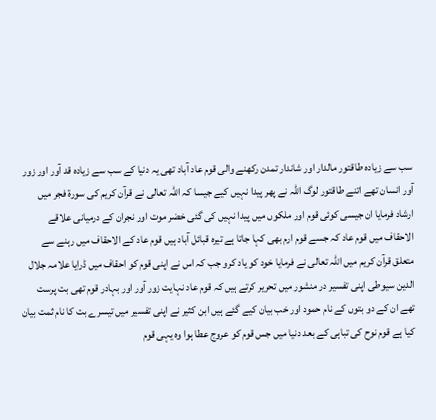سب سے زیادہ طاقتور مالدار اور شاندار تمدن رکھنے والی قوم عاد آباد تھی یہ دنیا کے سب سے زیادہ قد آور اور زور آور انسان تھے اتنے طاقتور لوگ اللہ نے پھر پیدا نہیں کیے جیسا کہ اللہ تعالی نے قرآن کریم کی سورۃ فجر میں ارشاد فرمایا ان جیسی کوئی قوم اور ملکوں میں پیدا نہیں کی گئی خضر موت اور نجران کے درمیانی علاقے الاحقاف میں قوم عاد کہ جسے قوم ارم بھی کہا جاتا ہے تیرہ قبائل آباد ہیں قوم عاد کے الاحقاف میں رہنے سے متعلق قرآن کریم میں اللہ تعالی نے فرمایا خود کو یاد کرو جب کہ اس نے اپنی قوم کو احقاف میں ڈرایا علامہ جلال الدین سیوطی اپنی تفسیر در منشور میں تحریر کرتے ہیں کہ قوم عاد نہایت زور آور اور بہادر قوم تھی بت پرست تھے ان کے دو بتوں کے نام حمود اور خب بیان کیے گئے ہیں ابن کثیر نے اپنی تفسیر میں تیسرے بت کا نام ثمت بیان کیا ہے قوم نوح کی تباہی کے بعد دنیا میں جس قوم کو عروج عطا ہوا وہ یہی قوم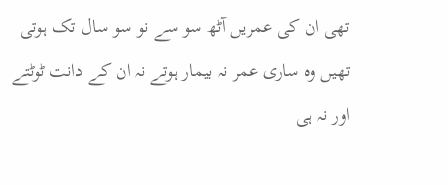تھی ان کی عمریں آٹھ سو سے نو سو سال تک ہوتی تھیں وہ ساری عمر نہ بیمار ہوتے نہ ان کے دانت ٹوٹتے اور نہ ہی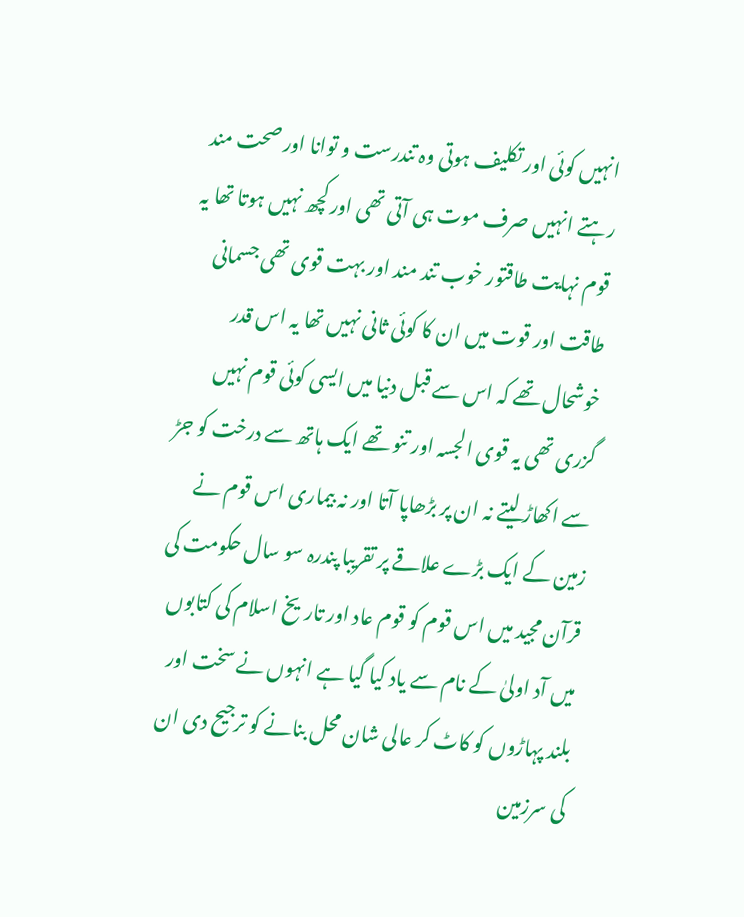انہیں کوئی اور تکلیف ہوتی وہ تندرست و توانا اور صحت مند رہتے انہیں صرف موت ہی آتی تھی اور کچھ نہیں ہوتا تھا یہ قوم نہایت طاقتور خوب تند مند اور بہت قوی تھی جسمانی طاقت اور قوت میں ان کا کوئی ثانی نہیں تھا یہ اس قدر خوشحال تھے کہ اس سے قبل دنیا میں ایسی کوئی قوم نہیں گزری تھی یہ قوی الجسہ اور تنو تھے ایک ہاتھ سے درخت کو جڑ سے اکھاڑ لیتے نہ ان پر بڑھاپا آتا اور نہ بیماری اس قوم نے زمین کے ایک بڑے علاقے پر تقریبا پندرہ سو سال حکومت کی قرآن مجید میں اس قوم کو قوم عاد اور تاریخ اسلام کی کتابوں میں آد اولیٰ کے نام سے یاد کیا گیا ہے انہوں نے سخت اور بلند پہاڑوں کو کاٹ کر عالی شان محل بنانے کو ترجیح دی ان کی سرزمین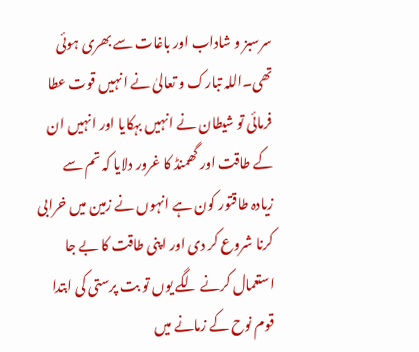سرسبز و شاداب اور باغات سے بھری ہوئی تھی۔اللہ تبارک و تعالیٰ نے انہیں قوت عطا فرمائی تو شیطان نے انہیں بہکایا اور انہیں ان کے طاقت اور گھمنڈ کا غرور دلایا کہ تم سے زیادہ طاقتور کون ہے انہوں نے زمین میں خرابی کرنا شروع کر دی اور اپنی طاقت کا بے جا استعمال کرنے لگے یوں تو بت پرستی کی ابتدا قوم نوح کے زمانے میں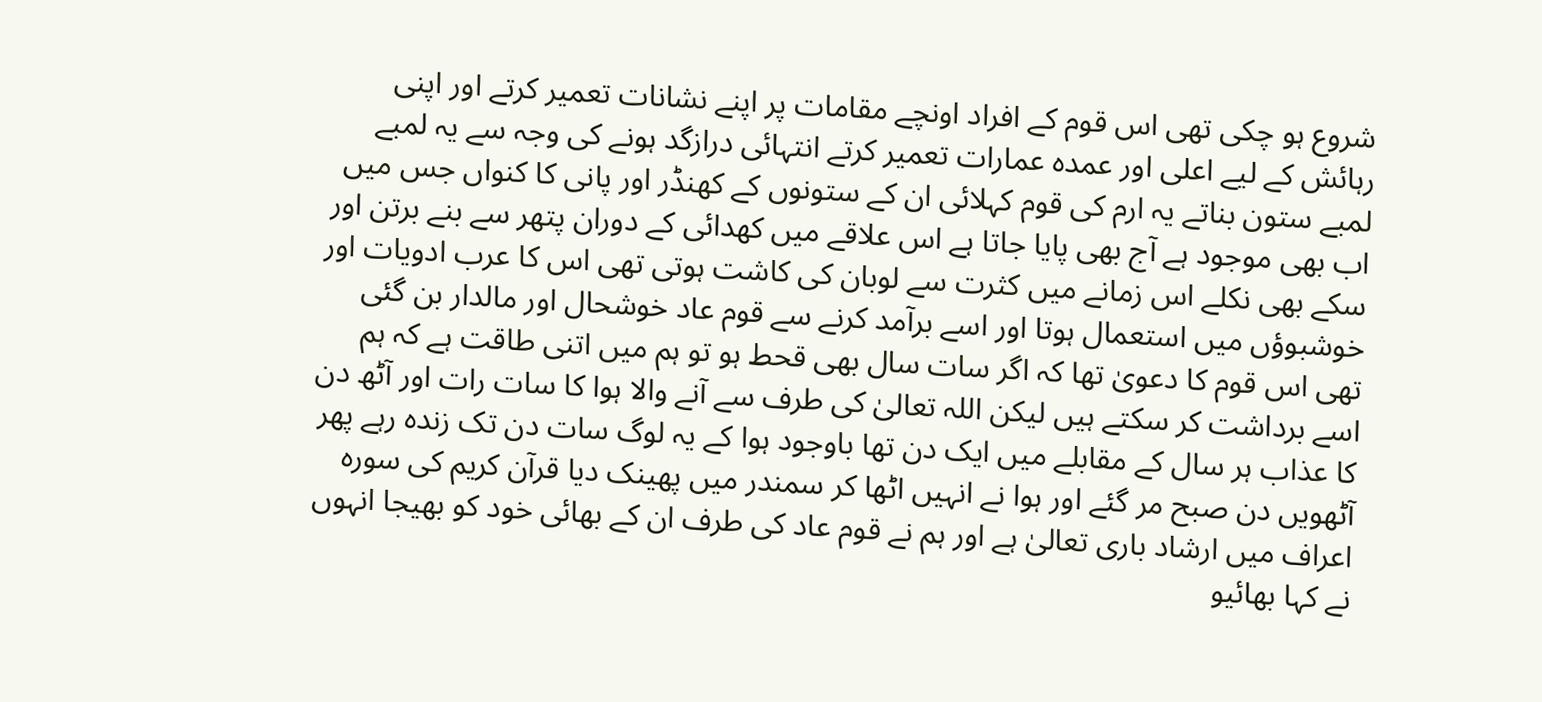شروع ہو چکی تھی اس قوم کے افراد اونچے مقامات پر اپنے نشانات تعمیر کرتے اور اپنی رہائش کے لیے اعلی اور عمدہ عمارات تعمیر کرتے انتہائی درازگد ہونے کی وجہ سے یہ لمبے لمبے ستون بناتے یہ ارم کی قوم کہلائی ان کے ستونوں کے کھنڈر اور پانی کا کنواں جس میں اب بھی موجود ہے آج بھی پایا جاتا ہے اس علاقے میں کھدائی کے دوران پتھر سے بنے برتن اور سکے بھی نکلے اس زمانے میں کثرت سے لوبان کی کاشت ہوتی تھی اس کا عرب ادویات اور خوشبوؤں میں استعمال ہوتا اور اسے برآمد کرنے سے قوم عاد خوشحال اور مالدار بن گئی تھی اس قوم کا دعویٰ تھا کہ اگر سات سال بھی قحط ہو تو ہم میں اتنی طاقت ہے کہ ہم اسے برداشت کر سکتے ہیں لیکن اللہ تعالیٰ کی طرف سے آنے والا ہوا کا سات رات اور آٹھ دن کا عذاب ہر سال کے مقابلے میں ایک دن تھا باوجود ہوا کے یہ لوگ سات دن تک زندہ رہے پھر آٹھویں دن صبح مر گئے اور ہوا نے انہیں اٹھا کر سمندر میں پھینک دیا قرآن کریم کی سورہ اعراف میں ارشاد باری تعالیٰ ہے اور ہم نے قوم عاد کی طرف ان کے بھائی خود کو بھیجا انہوں نے کہا بھائیو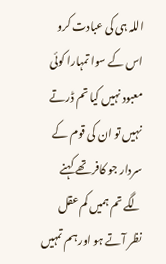اللہ ہی کی عبادت کرو اس کے سوا تمہارا کوئی معبود نہیں کیا تم ڈرتے نہیں تو ان کی قوم کے سردار جو کافر تھے کہنے لگے تم ہمیں کم عقل نظر آتے ہو اور ہم تمہیں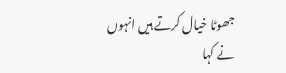جھوٹا خیال کرتے ہیں انہوں نے کہا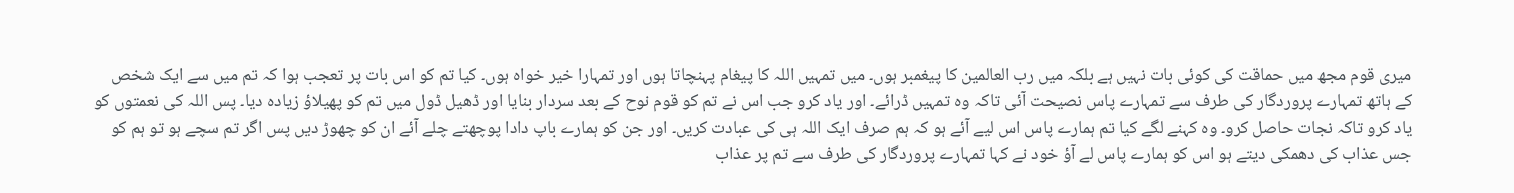میری قوم مجھ میں حماقت کی کوئی بات نہیں ہے بلکہ میں رب العالمین کا پیغمبر ہوں۔ میں تمہیں اللہ کا پیغام پہنچاتا ہوں اور تمہارا خیر خواہ ہوں۔ کیا تم کو اس بات پر تعجب ہوا کہ تم میں سے ایک شخص کے ہاتھ تمہارے پروردگار کی طرف سے تمہارے پاس نصیحت آئی تاکہ وہ تمہیں ڈرائے۔ اور یاد کرو جب اس نے تم کو قوم نوح کے بعد سردار بنایا اور ڈھیل ڈول میں تم کو پھیلاؤ زیادہ دیا۔ پس اللہ کی نعمتوں کو یاد کرو تاکہ نجات حاصل کرو۔ وہ کہنے لگے کیا تم ہمارے پاس اس لیے آئے ہو کہ ہم صرف ایک اللہ ہی کی عبادت کریں۔ اور جن کو ہمارے باپ دادا پوچھتے چلے آئے ان کو چھوڑ دیں پس اگر تم سچے ہو تو ہم کو جس عذاب کی دھمکی دیتے ہو اس کو ہمارے پاس لے آؤ خود نے کہا تمہارے پروردگار کی طرف سے تم پر عذاب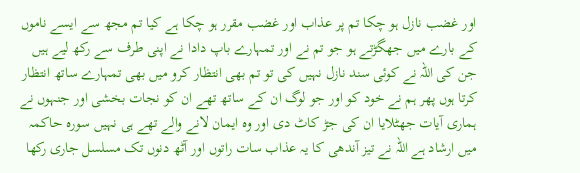اور غضب نازل ہو چکا تم پر عذاب اور غضب مقرر ہو چکا ہے کیا تم مجھ سے ایسے ناموں کے بارے میں جھگڑتے ہو جو تم نے اور تمہارے باپ دادا نے اپنی طرف سے رکھ لیے ہیں جن کی اللہ نے کوئی سند نازل نہیں کی تو تم بھی انتظار کرو میں بھی تمہارے ساتھ انتظار کرتا ہوں پھر ہم نے خود کو اور جو لوگ ان کے ساتھ تھے ان کو نجات بخشی اور جنہوں نے ہماری آیات جھٹلایا ان کی جڑ کاٹ دی اور وہ ایمان لانے والے تھے ہی نہیں سورہ حاکمہ میں ارشاد ہے اللہ نے تیز آندھی کا یہ عذاب سات راتوں اور آٹھ دنوں تک مسلسل جاری رکھا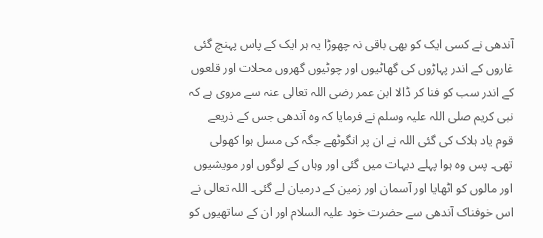آندھی نے کسی ایک کو بھی باقی نہ چھوڑا یہ ہر ایک کے پاس پہنچ گئی غاروں کے اندر پہاڑوں کی گھاٹیوں اور چوٹیوں گھروں محلات اور قلعوں کے اندر سب کو فنا کر ڈالا ابن عمر رضی اللہ تعالی عنہ سے مروی ہے کہ نبی کریم صلی اللہ علیہ وسلم نے فرمایا کہ وہ آندھی جس کے ذریعے قوم یاد ہلاک کی گئی اللہ نے ان پر انگوٹھے جگہ کی مسل ہوا کھولی تھی۔ پس وہ ہوا پہلے دیہات میں گئی اور وہاں کے لوگوں اور مویشیوں اور مالوں کو اٹھایا اور آسمان اور زمین کے درمیان لے گئی۔ اللہ تعالی نے اس خوفناک آندھی سے حضرت خود علیہ السلام اور ان کے ساتھیوں کو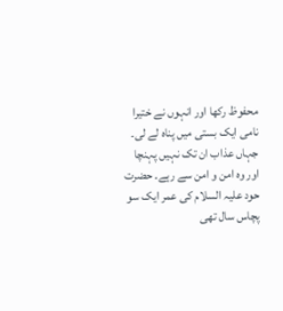محفوظ رکھا اور انہوں نے ختیرا نامی ایک بستی میں پناہ لے لی۔ جہاں عذاب ان تک نہیں پہنچا اور وہ امن و امن سے رہے۔ حضرت حود علیہ السلام کی عمر ایک سو پچاس سال تھی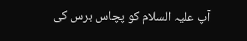آپ علیہ السلام کو پچاس برس کی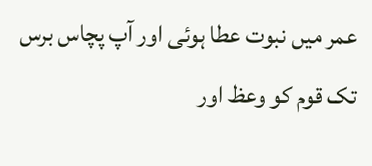عمر میں نبوت عطا ہوئی اور آپ پچاس برس تک قوم کو وعظ اور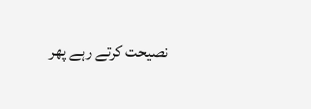نصیحت کرتے رہے پھر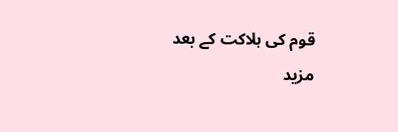قوم کی ہلاکت کے بعد مزید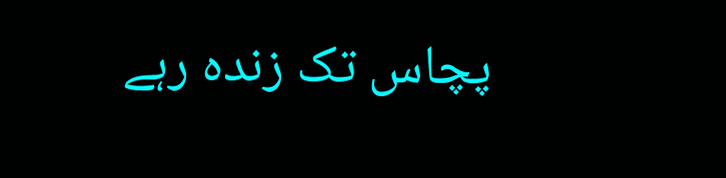پچاس تک زندہ رہے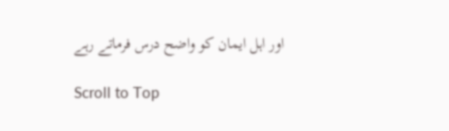اور اہل ایمان کو واضح درس فرماتے رہے

Scroll to Top